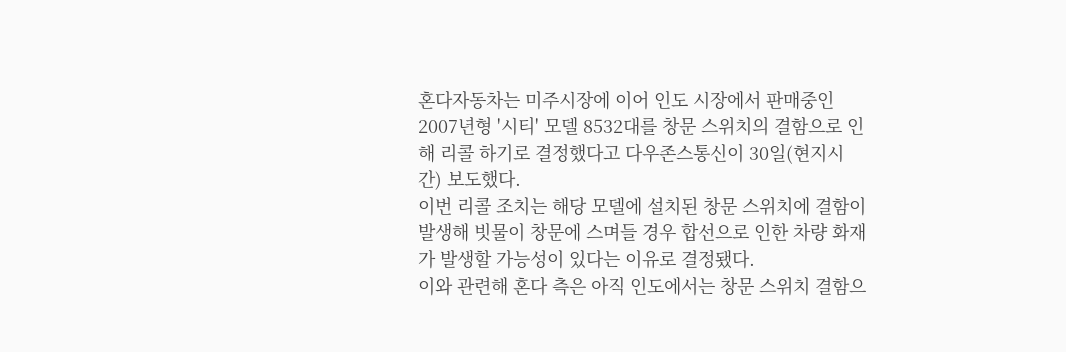혼다자동차는 미주시장에 이어 인도 시장에서 판매중인 2007년형 '시티' 모델 8532대를 창문 스위치의 결함으로 인해 리콜 하기로 결정했다고 다우존스통신이 30일(현지시간) 보도했다.
이번 리콜 조치는 해당 모델에 설치된 창문 스위치에 결함이 발생해 빗물이 창문에 스며들 경우 합선으로 인한 차량 화재가 발생할 가능성이 있다는 이유로 결정됐다.
이와 관련해 혼다 측은 아직 인도에서는 창문 스위치 결함으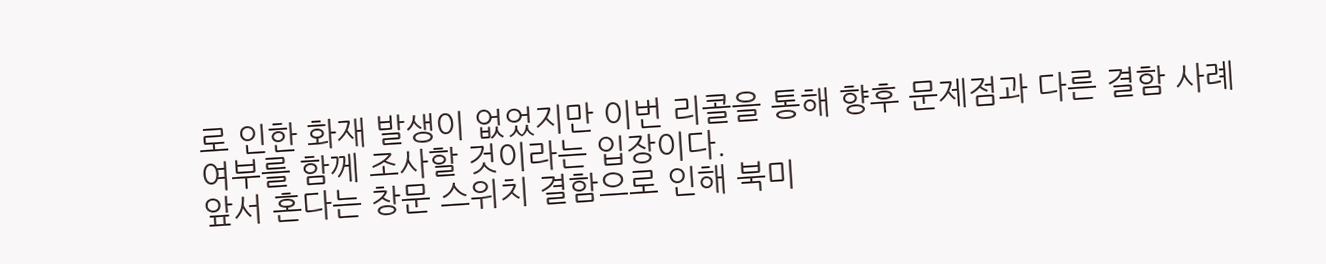로 인한 화재 발생이 없었지만 이번 리콜을 통해 향후 문제점과 다른 결함 사례 여부를 함께 조사할 것이라는 입장이다.
앞서 혼다는 창문 스위치 결함으로 인해 북미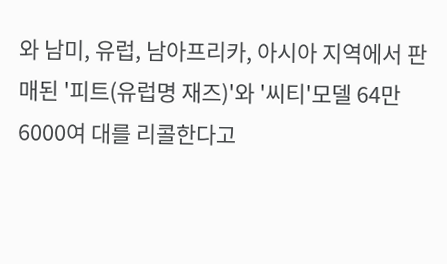와 남미, 유럽, 남아프리카, 아시아 지역에서 판매된 '피트(유럽명 재즈)'와 '씨티'모델 64만6000여 대를 리콜한다고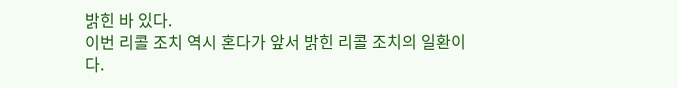밝힌 바 있다.
이번 리콜 조치 역시 혼다가 앞서 밝힌 리콜 조치의 일환이다.